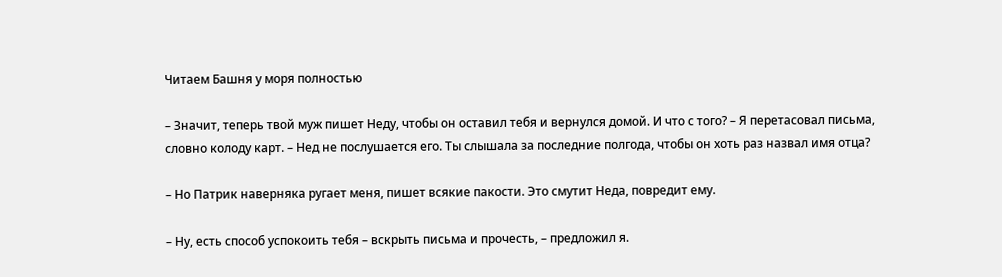Читаем Башня у моря полностью

– Значит, теперь твой муж пишет Неду, чтобы он оставил тебя и вернулся домой. И что с того? – Я перетасовал письма, словно колоду карт. – Нед не послушается его. Ты слышала за последние полгода, чтобы он хоть раз назвал имя отца?

– Но Патрик наверняка ругает меня, пишет всякие пакости. Это смутит Неда, повредит ему.

– Ну, есть способ успокоить тебя – вскрыть письма и прочесть, – предложил я.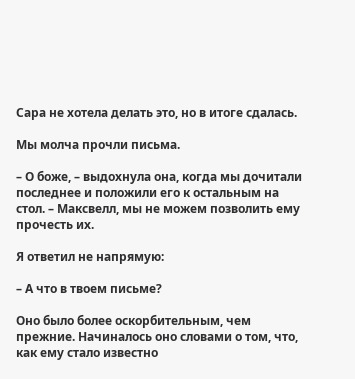Сара не хотела делать это, но в итоге сдалась.

Мы молча прочли письма.

– О боже, – выдохнула она, когда мы дочитали последнее и положили его к остальным на стол. – Максвелл, мы не можем позволить ему прочесть их.

Я ответил не напрямую:

– А что в твоем письме?

Оно было более оскорбительным, чем прежние. Начиналось оно словами о том, что, как ему стало известно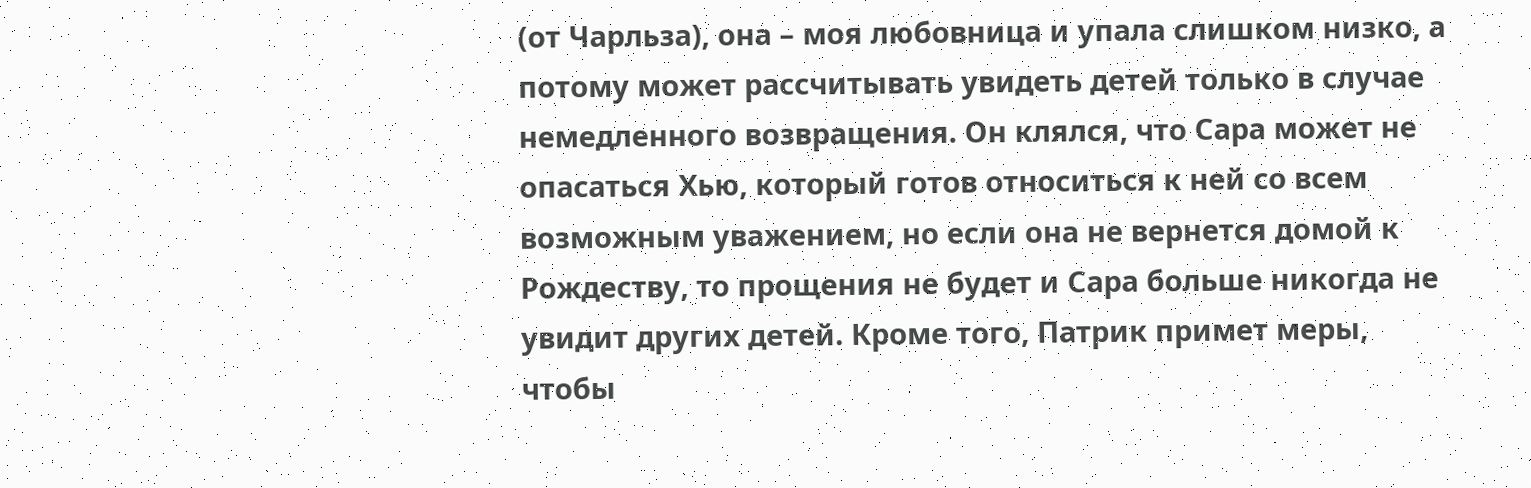(от Чарльза), она – моя любовница и упала слишком низко, а потому может рассчитывать увидеть детей только в случае немедленного возвращения. Он клялся, что Сара может не опасаться Хью, который готов относиться к ней со всем возможным уважением, но если она не вернется домой к Рождеству, то прощения не будет и Сара больше никогда не увидит других детей. Кроме того, Патрик примет меры, чтобы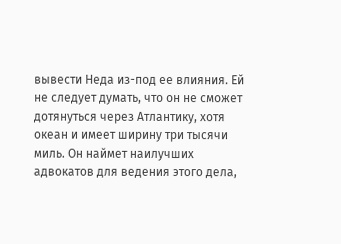вывести Неда из-под ее влияния. Ей не следует думать, что он не сможет дотянуться через Атлантику, хотя океан и имеет ширину три тысячи миль. Он наймет наилучших адвокатов для ведения этого дела,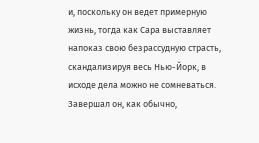и, поскольку он ведет примерную жизнь, тогда как Сара выставляет напоказ свою безрассудную страсть, скандализируя весь Нью-Йорк, в исходе дела можно не сомневаться. Завершал он, как обычно,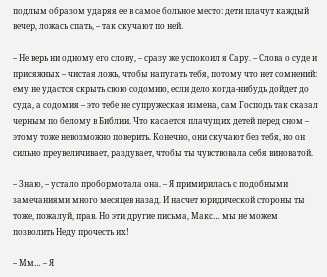подлым образом ударяя ее в самое больное место: дети плачут каждый вечер, ложась спать, – так скучают по ней.

– Не верь ни одному его слову, – сразу же успокоил я Сару. – Слова о суде и присяжных – чистая ложь, чтобы напугать тебя, потому что нет сомнений: ему не удастся скрыть свою содомию, если дело когда-нибудь дойдет до суда, а содомия – это тебе не супружеская измена, сам Господь так сказал черным по белому в Библии. Что касается плачущих детей перед сном – этому тоже невозможно поверить. Конечно, они скучают без тебя, но он сильно преувеличивает, раздувает, чтобы ты чувствовала себя виноватой.

– Знаю, – устало пробормотала она. – Я примирилась с подобными замечаниями много месяцев назад. И насчет юридической стороны ты тоже, пожалуй, прав. Но эти другие письма, Макс… мы не можем позволить Неду прочесть их!

– Мм… – Я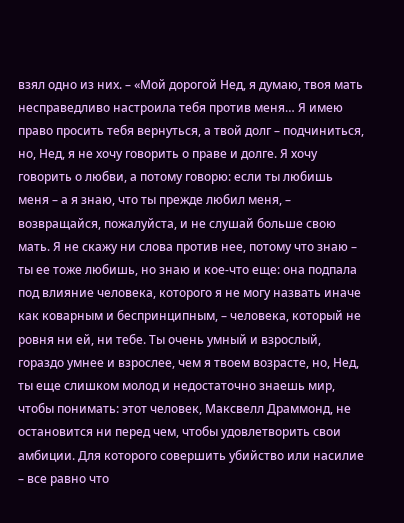взял одно из них. – «Мой дорогой Нед, я думаю, твоя мать несправедливо настроила тебя против меня… Я имею право просить тебя вернуться, а твой долг – подчиниться, но, Нед, я не хочу говорить о праве и долге. Я хочу говорить о любви, а потому говорю: если ты любишь меня – а я знаю, что ты прежде любил меня, – возвращайся, пожалуйста, и не слушай больше свою мать. Я не скажу ни слова против нее, потому что знаю – ты ее тоже любишь, но знаю и кое-что еще: она подпала под влияние человека, которого я не могу назвать иначе как коварным и беспринципным, – человека, который не ровня ни ей, ни тебе. Ты очень умный и взрослый, гораздо умнее и взрослее, чем я твоем возрасте, но, Нед, ты еще слишком молод и недостаточно знаешь мир, чтобы понимать: этот человек, Максвелл Драммонд, не остановится ни перед чем, чтобы удовлетворить свои амбиции. Для которого совершить убийство или насилие – все равно что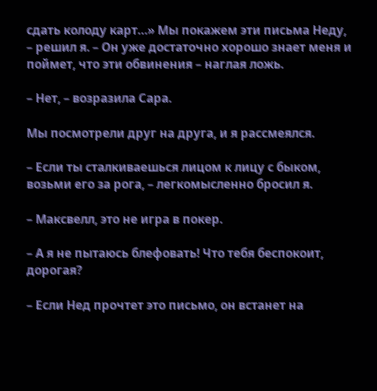сдать колоду карт…» Мы покажем эти письма Неду, – решил я. – Он уже достаточно хорошо знает меня и поймет, что эти обвинения – наглая ложь.

– Нет, – возразила Сара.

Мы посмотрели друг на друга, и я рассмеялся.

– Если ты сталкиваешься лицом к лицу с быком, возьми его за рога, – легкомысленно бросил я.

– Максвелл, это не игра в покер.

– А я не пытаюсь блефовать! Что тебя беспокоит, дорогая?

– Если Нед прочтет это письмо, он встанет на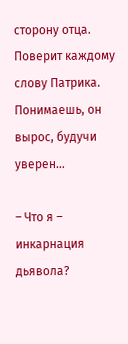сторону отца. Поверит каждому слову Патрика. Понимаешь, он вырос, будучи уверен…

– Что я – инкарнация дьявола?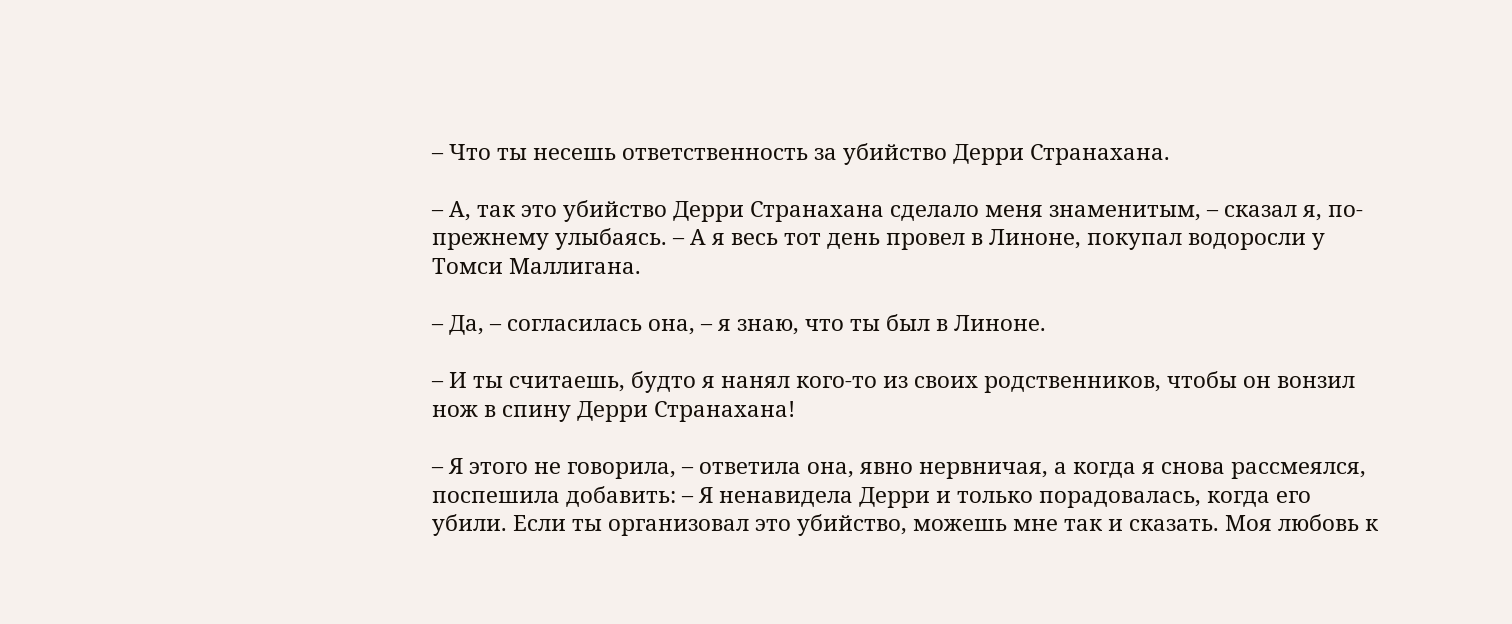– Что ты несешь ответственность за убийство Дерри Странахана.

– А, так это убийство Дерри Странахана сделало меня знаменитым, – сказал я, по-прежнему улыбаясь. – А я весь тот день провел в Линоне, покупал водоросли у Томси Маллигана.

– Да, – согласилась она, – я знаю, что ты был в Линоне.

– И ты считаешь, будто я нанял кого-то из своих родственников, чтобы он вонзил нож в спину Дерри Странахана!

– Я этого не говорила, – ответила она, явно нервничая, а когда я снова рассмеялся, поспешила добавить: – Я ненавидела Дерри и только порадовалась, когда его убили. Если ты организовал это убийство, можешь мне так и сказать. Моя любовь к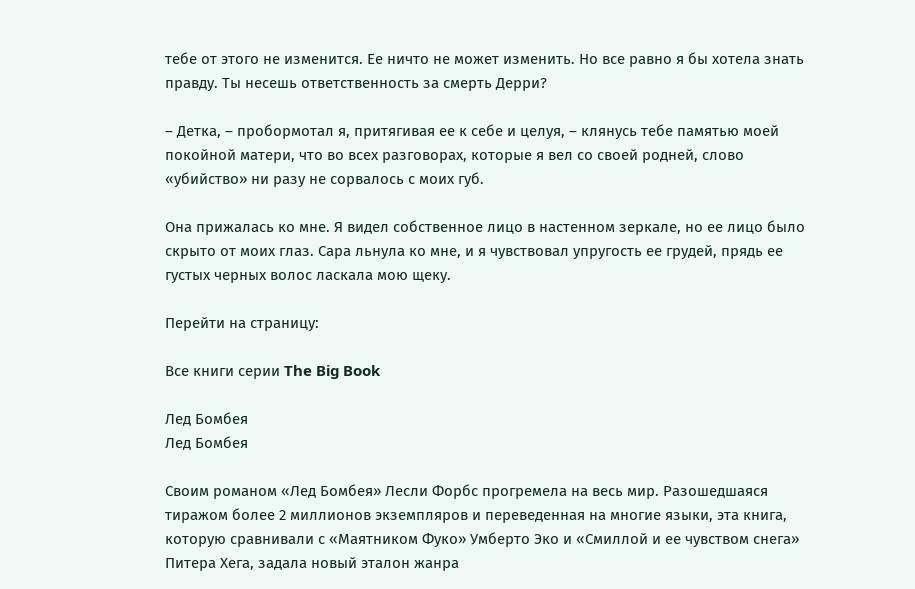тебе от этого не изменится. Ее ничто не может изменить. Но все равно я бы хотела знать правду. Ты несешь ответственность за смерть Дерри?

– Детка, – пробормотал я, притягивая ее к себе и целуя, – клянусь тебе памятью моей покойной матери, что во всех разговорах, которые я вел со своей родней, слово «убийство» ни разу не сорвалось с моих губ.

Она прижалась ко мне. Я видел собственное лицо в настенном зеркале, но ее лицо было скрыто от моих глаз. Сара льнула ко мне, и я чувствовал упругость ее грудей, прядь ее густых черных волос ласкала мою щеку.

Перейти на страницу:

Все книги серии The Big Book

Лед Бомбея
Лед Бомбея

Своим романом «Лед Бомбея» Лесли Форбс прогремела на весь мир. Разошедшаяся тиражом более 2 миллионов экземпляров и переведенная на многие языки, эта книга, которую сравнивали с «Маятником Фуко» Умберто Эко и «Смиллой и ее чувством снега» Питера Хега, задала новый эталон жанра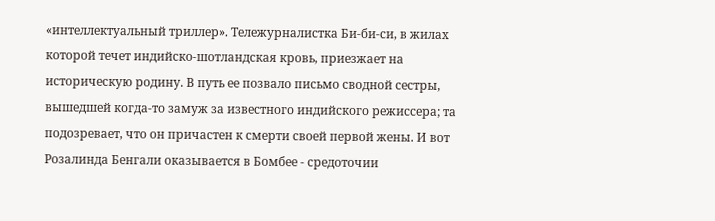«интеллектуальный триллер». Тележурналистка Би-би-си, в жилах которой течет индийско-шотландская кровь, приезжает на историческую родину. В путь ее позвало письмо сводной сестры, вышедшей когда-то замуж за известного индийского режиссера; та подозревает, что он причастен к смерти своей первой жены. И вот Розалинда Бенгали оказывается в Бомбее - средоточии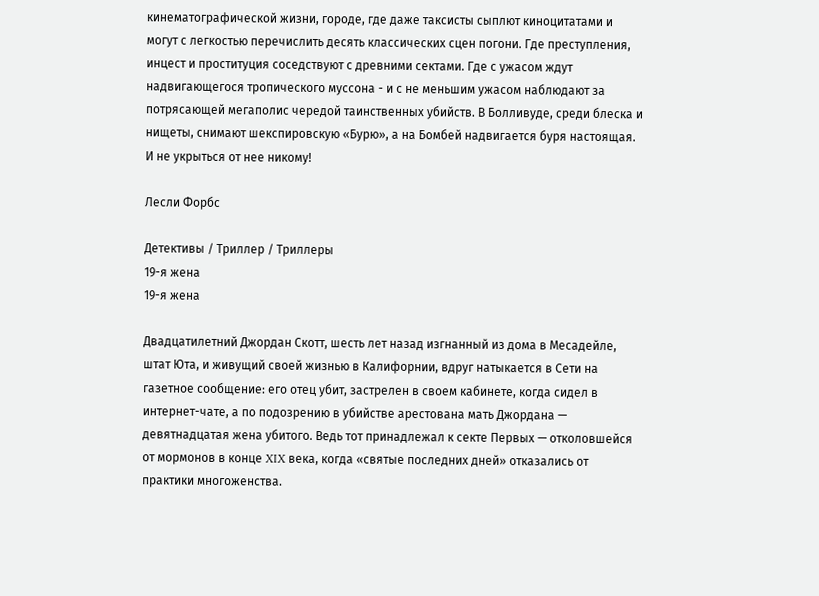кинематографической жизни, городе, где даже таксисты сыплют киноцитатами и могут с легкостью перечислить десять классических сцен погони. Где преступления, инцест и проституция соседствуют с древними сектами. Где с ужасом ждут надвигающегося тропического муссона - и с не меньшим ужасом наблюдают за потрясающей мегаполис чередой таинственных убийств. В Болливуде, среди блеска и нищеты, снимают шекспировскую «Бурю», а на Бомбей надвигается буря настоящая. И не укрыться от нее никому!

Лесли Форбс

Детективы / Триллер / Триллеры
19-я жена
19-я жена

Двадцатилетний Джордан Скотт, шесть лет назад изгнанный из дома в Месадейле, штат Юта, и живущий своей жизнью в Калифорнии, вдруг натыкается в Сети на газетное сообщение: его отец убит, застрелен в своем кабинете, когда сидел в интернет-чате, а по подозрению в убийстве арестована мать Джордана — девятнадцатая жена убитого. Ведь тот принадлежал к секте Первых — отколовшейся от мормонов в конце XIX века, когда «святые последних дней» отказались от практики многоженства.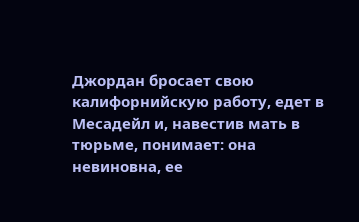Джордан бросает свою калифорнийскую работу, едет в Месадейл и, навестив мать в тюрьме, понимает: она невиновна, ее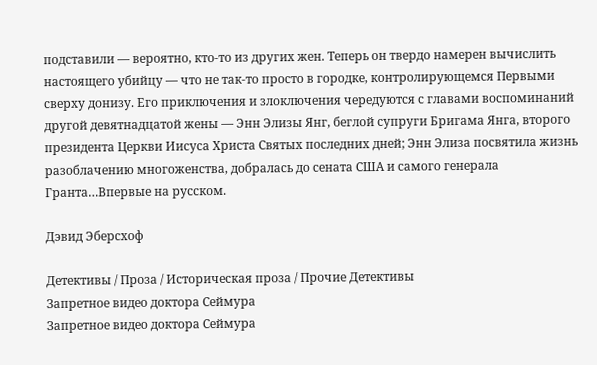подставили — вероятно, кто-то из других жен. Теперь он твердо намерен вычислить настоящего убийцу — что не так-то просто в городке, контролирующемся Первыми сверху донизу. Его приключения и злоключения чередуются с главами воспоминаний другой девятнадцатой жены — Энн Элизы Янг, беглой супруги Бригама Янга, второго президента Церкви Иисуса Христа Святых последних дней; Энн Элиза посвятила жизнь разоблачению многоженства, добралась до сената США и самого генерала Гранта…Впервые на русском.

Дэвид Эберсхоф

Детективы / Проза / Историческая проза / Прочие Детективы
Запретное видео доктора Сеймура
Запретное видео доктора Сеймура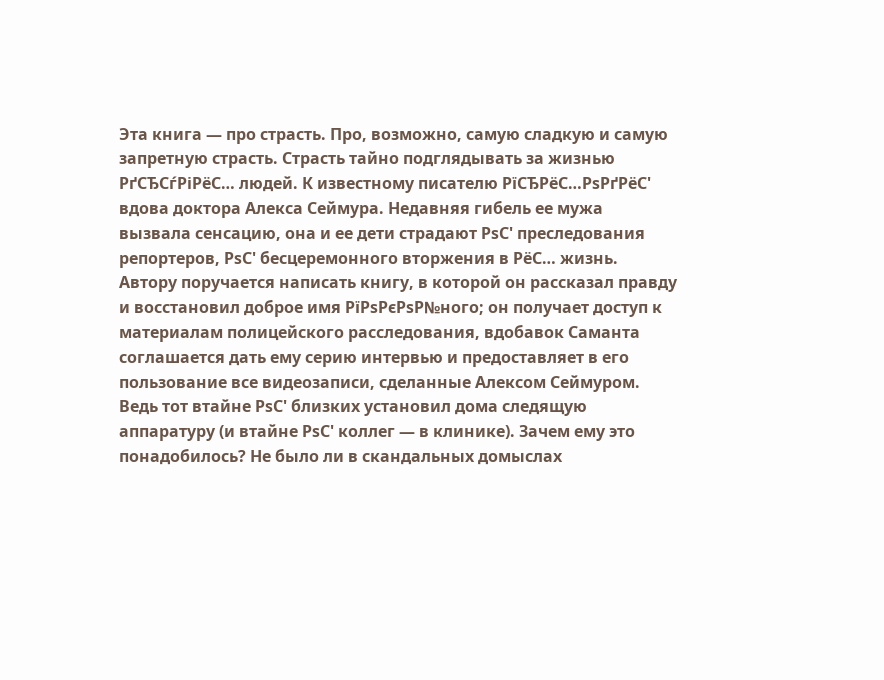Эта книга — про страсть. Про, возможно, самую сладкую и самую запретную страсть. Страсть тайно подглядывать за жизнью РґСЂСѓРіРёС… людей. К известному писателю РїСЂРёС…РѕРґРёС' вдова доктора Алекса Сеймура. Недавняя гибель ее мужа вызвала сенсацию, она и ее дети страдают РѕС' преследования репортеров, РѕС' бесцеремонного вторжения в РёС… жизнь. Автору поручается написать книгу, в которой он рассказал правду и восстановил доброе имя РїРѕРєРѕР№ного; он получает доступ к материалам полицейского расследования, вдобавок Саманта соглашается дать ему серию интервью и предоставляет в его пользование все видеозаписи, сделанные Алексом Сеймуром. Ведь тот втайне РѕС' близких установил дома следящую аппаратуру (и втайне РѕС' коллег — в клинике). Зачем ему это понадобилось? Не было ли в скандальных домыслах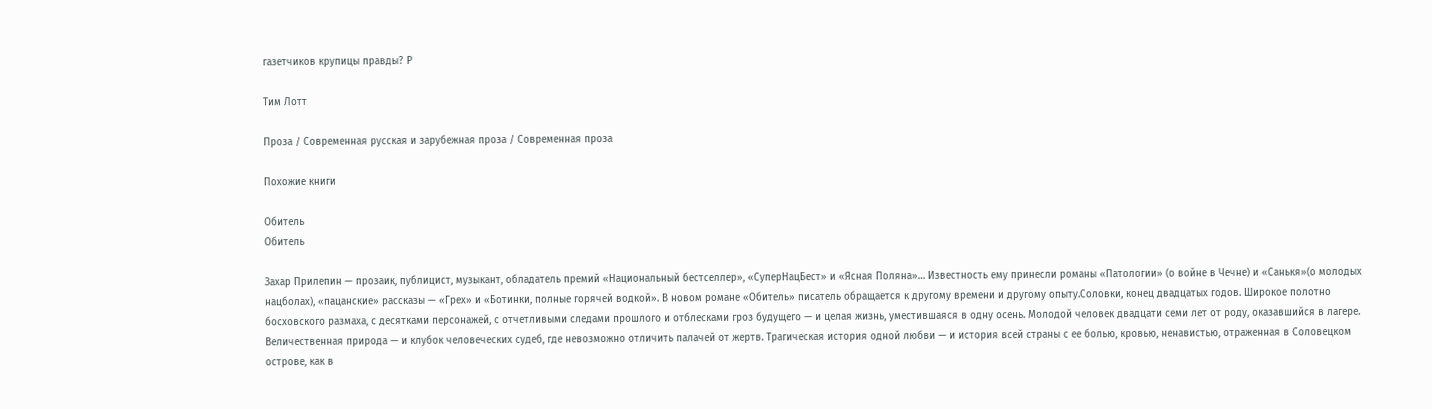газетчиков крупицы правды? Р

Тим Лотт

Проза / Современная русская и зарубежная проза / Современная проза

Похожие книги

Обитель
Обитель

Захар Прилепин — прозаик, публицист, музыкант, обладатель премий «Национальный бестселлер», «СуперНацБест» и «Ясная Поляна»… Известность ему принесли романы «Патологии» (о войне в Чечне) и «Санькя»(о молодых нацболах), «пацанские» рассказы — «Грех» и «Ботинки, полные горячей водкой». В новом романе «Обитель» писатель обращается к другому времени и другому опыту.Соловки, конец двадцатых годов. Широкое полотно босховского размаха, с десятками персонажей, с отчетливыми следами прошлого и отблесками гроз будущего — и целая жизнь, уместившаяся в одну осень. Молодой человек двадцати семи лет от роду, оказавшийся в лагере. Величественная природа — и клубок человеческих судеб, где невозможно отличить палачей от жертв. Трагическая история одной любви — и история всей страны с ее болью, кровью, ненавистью, отраженная в Соловецком острове, как в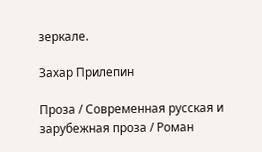зеркале.

Захар Прилепин

Проза / Современная русская и зарубежная проза / Роман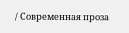/ Современная проза